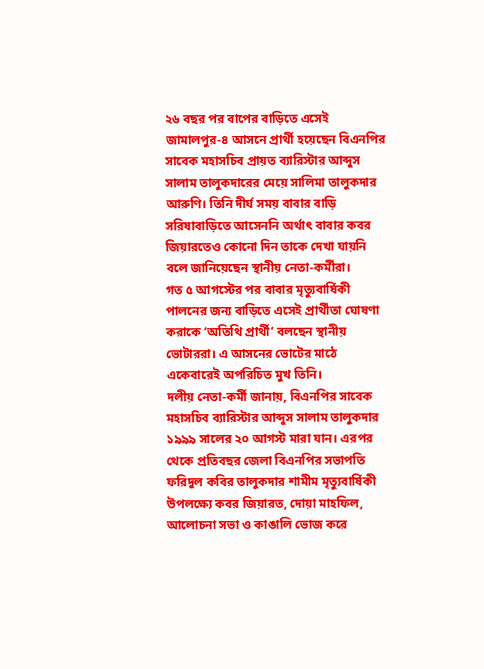২৬ বছর পর বাপের বাড়িতে এসেই জামালপুর-৪ আসনে প্রার্থী হয়েছেন বিএনপির সাবেক মহাসচিব প্রায়ত ব্যারিস্টার আব্দুস সালাম তালুকদারের মেয়ে সালিমা তালুকদার আরুণি। তিনি দীর্ঘ সময় বাবার বাড়ি সরিষাবাড়িতে আসেননি অর্থাৎ বাবার কবর জিয়ারতেও কোনো দিন তাকে দেখা যায়নি বলে জানিয়েছেন স্থানীয় নেতা-কর্মীরা।
গত ৫ আগস্টের পর বাবার মৃত্যুবার্ষিকী পালনের জন্য বাড়িতে এসেই প্রার্থীতা ঘোষণা করাকে ‘অতিথি প্রার্থী’ বলছেন স্থানীয় ভোটাররা। এ আসনের ভোটের মাঠে একেবারেই অপরিচিত মুখ তিনি।
দলীয় নেতা-কর্মী জানায়, বিএনপির সাবেক মহাসচিব ব্যারিস্টার আব্দুস সালাম তালুকদার ১৯৯৯ সালের ২০ আগস্ট মারা যান। এরপর থেকে প্রতিবছর জেলা বিএনপির সভাপতি ফরিদুল কবির তালুকদার শামীম মৃত্যুবার্ষিকী উপলক্ষ্যে কবর জিয়ারত, দোয়া মাহফিল, আলোচনা সভা ও কাঙালি ভোজ করে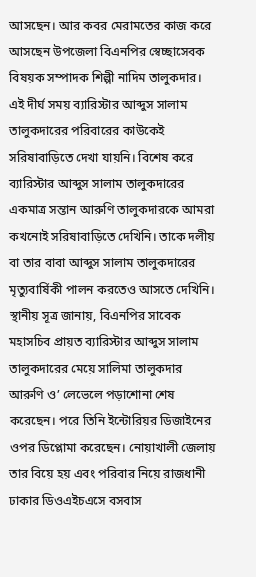আসছেন। আর কবর মেরামতের কাজ করে আসছেন উপজেলা বিএনপির স্বেচ্ছাসেবক বিষয়ক সম্পাদক শিল্পী নাদিম তালুকদার।
এই দীর্ঘ সময় ব্যারিস্টার আব্দুস সালাম তালুকদারের পরিবারের কাউকেই সরিষাবাড়িতে দেখা যায়নি। বিশেষ করে ব্যারিস্টার আব্দুস সালাম তালুকদারের একমাত্র সন্তান আরুণি তালুকদারকে আমরা কখনোই সরিষাবাড়িতে দেখিনি। তাকে দলীয় বা তার বাবা আব্দুস সালাম তালুকদারের মৃত্যুবার্ষিকী পালন করতেও আসতে দেখিনি।
স্থানীয় সূত্র জানায়, বিএনপির সাবেক মহাসচিব প্রায়ত ব্যারিস্টার আব্দুস সালাম তালুকদারের মেয়ে সালিমা তালুকদার আরুণি ও’ লেভেলে পড়াশোনা শেষ করেছেন। পরে তিনি ইন্টোরিয়র ডিজাইনের ওপর ডিপ্লোমা করেছেন। নোয়াখালী জেলায় তার বিয়ে হয় এবং পরিবার নিয়ে রাজধানী ঢাকার ডিওএইচএসে বসবাস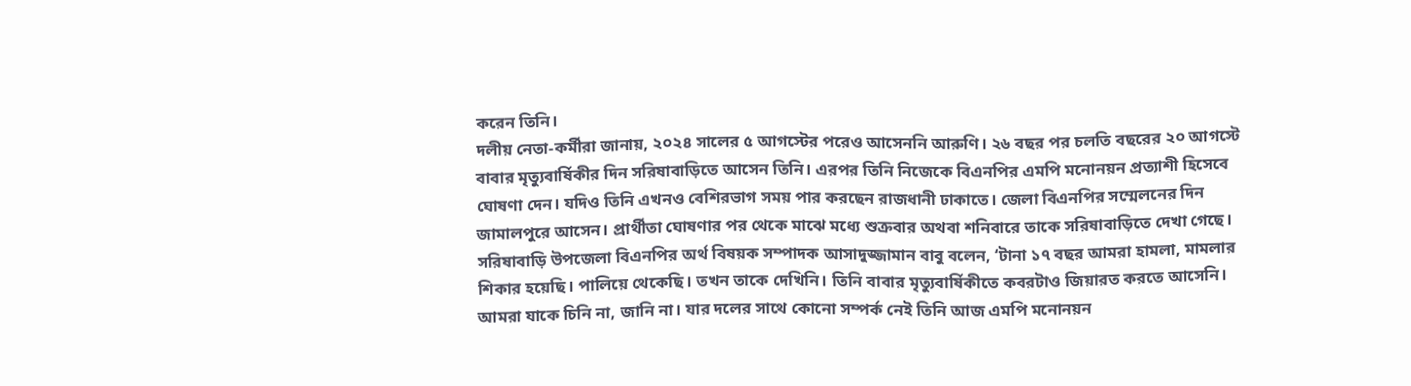করেন তিনি।
দলীয় নেতা-কর্মীরা জানায়, ২০২৪ সালের ৫ আগস্টের পরেও আসেননি আরুণি। ২৬ বছর পর চলতি বছরের ২০ আগস্টে বাবার মৃত্যুবার্ষিকীর দিন সরিষাবাড়িতে আসেন তিনি। এরপর তিনি নিজেকে বিএনপির এমপি মনোনয়ন প্রত্যাশী হিসেবে ঘোষণা দেন। যদিও তিনি এখনও বেশিরভাগ সময় পার করছেন রাজধানী ঢাকাতে। জেলা বিএনপির সম্মেলনের দিন জামালপুরে আসেন। প্রার্থীতা ঘোষণার পর থেকে মাঝে মধ্যে শুক্রবার অথবা শনিবারে তাকে সরিষাবাড়িতে দেখা গেছে।
সরিষাবাড়ি উপজেলা বিএনপির অর্থ বিষয়ক সম্পাদক আসাদুজ্জামান বাবু বলেন, ‘টানা ১৭ বছর আমরা হামলা, মামলার শিকার হয়েছি। পালিয়ে থেকেছি। তখন তাকে দেখিনি। তিনি বাবার মৃত্যুবার্ষিকীতে কবরটাও জিয়ারত করতে আসেনি। আমরা যাকে চিনি না, জানি না। যার দলের সাথে কোনো সম্পর্ক নেই তিনি আজ এমপি মনোনয়ন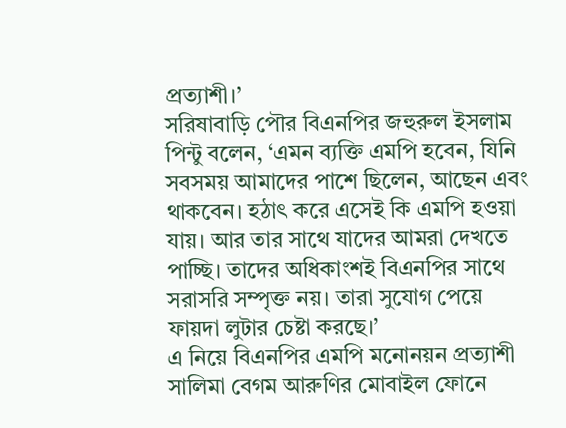প্রত্যাশী।’
সরিষাবাড়ি পৌর বিএনপির জহুরুল ইসলাম পিন্টু বলেন, ‘এমন ব্যক্তি এমপি হবেন, যিনি সবসময় আমাদের পাশে ছিলেন, আছেন এবং থাকবেন। হঠাৎ করে এসেই কি এমপি হওয়া যায়। আর তার সাথে যাদের আমরা দেখতে পাচ্ছি। তাদের অধিকাংশই বিএনপির সাথে সরাসরি সম্পৃক্ত নয়। তারা সুযোগ পেয়ে ফায়দা লুটার চেষ্টা করছে।’
এ নিয়ে বিএনপির এমপি মনোনয়ন প্রত্যাশী সালিমা বেগম আরুণির মোবাইল ফোনে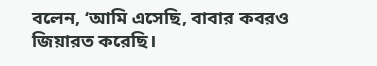বলেন, ‘আমি এসেছি, বাবার কবরও জিয়ারত করেছি।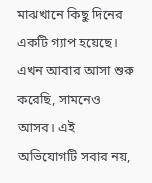মাঝখানে কিছু দিনের একটি গ্যাপ হয়েছে। এখন আবার আসা শুরু করেছি, সামনেও আসব। এই অভিযোগটি সবার নয়,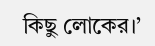কিছু লোকের।’